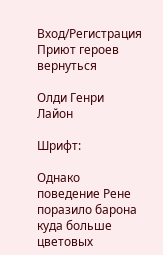Вход/Регистрация
Приют героев
вернуться

Олди Генри Лайон

Шрифт:

Однако поведение Рене поразило барона куда больше цветовых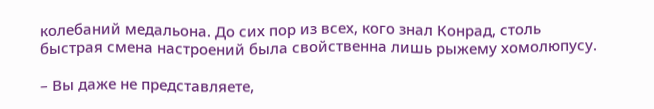колебаний медальона. До сих пор из всех, кого знал Конрад, столь быстрая смена настроений была свойственна лишь рыжему хомолюпусу.

– Вы даже не представляете,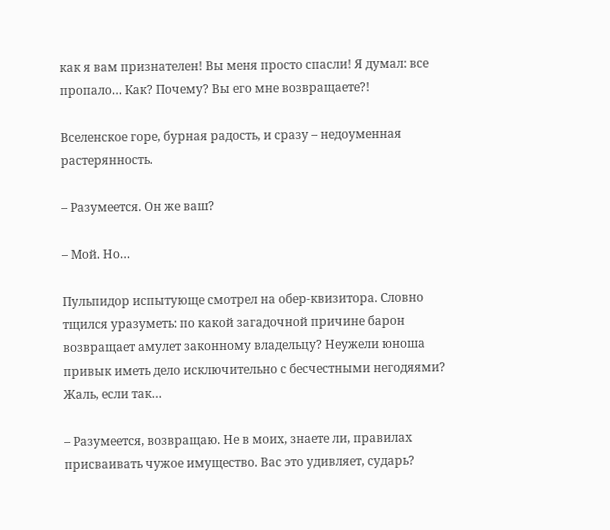как я вам признателен! Вы меня просто спасли! Я думал: все пропало… Как? Почему? Вы его мне возвращаете?!

Вселенское горе, бурная радость, и сразу – недоуменная растерянность.

– Разумеется. Он же ваш?

– Мой. Но…

Пульпидор испытующе смотрел на обер-квизитора. Словно тщился уразуметь: по какой загадочной причине барон возвращает амулет законному владельцу? Неужели юноша привык иметь дело исключительно с бесчестными негодяями? Жаль, если так…

– Разумеется, возвращаю. Не в моих, знаете ли, правилах присваивать чужое имущество. Вас это удивляет, сударь?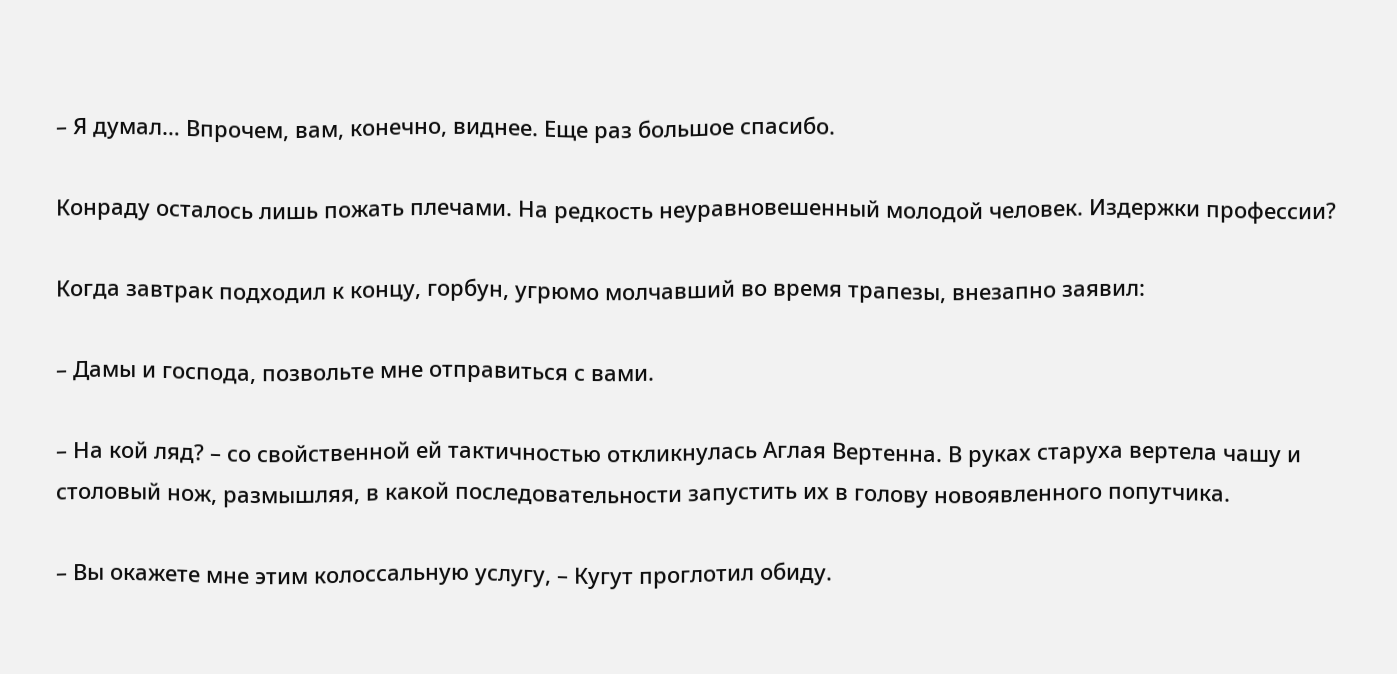– Я думал… Впрочем, вам, конечно, виднее. Еще раз большое спасибо.

Конраду осталось лишь пожать плечами. На редкость неуравновешенный молодой человек. Издержки профессии?

Когда завтрак подходил к концу, горбун, угрюмо молчавший во время трапезы, внезапно заявил:

– Дамы и господа, позвольте мне отправиться с вами.

– На кой ляд? – со свойственной ей тактичностью откликнулась Аглая Вертенна. В руках старуха вертела чашу и столовый нож, размышляя, в какой последовательности запустить их в голову новоявленного попутчика.

– Вы окажете мне этим колоссальную услугу, – Кугут проглотил обиду.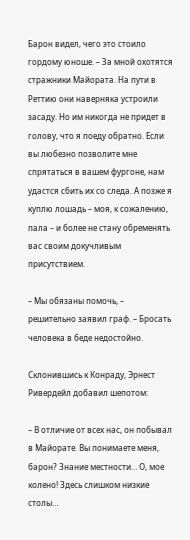Барон видел, чего это стоило гордому юноше. – За мной охотятся стражники Майората. На пути в Реттию они наверняка устроили засаду. Но им никогда не придет в голову, что я поеду обратно. Если вы любезно позволите мне спрятаться в вашем фургоне, нам удастся сбить их со следа. А позже я куплю лошадь – моя, к сожалению, пала – и более не стану обременять вас своим докучливым присутствием.

– Мы обязаны помочь, – решительно заявил граф. – Бросать человека в беде недостойно.

Склонившись к Конраду, Эрнест Ривердейл добавил шепотом:

– В отличие от всех нас, он побывал в Майорате. Вы понимаете меня, барон? Знание местности… О, мое колено! Здесь слишком низкие столы…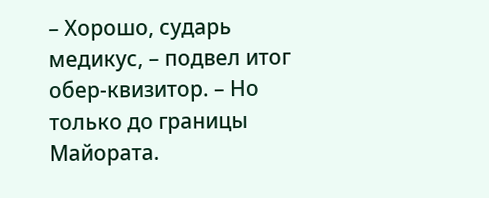– Хорошо, сударь медикус, – подвел итог обер-квизитор. – Но только до границы Майората.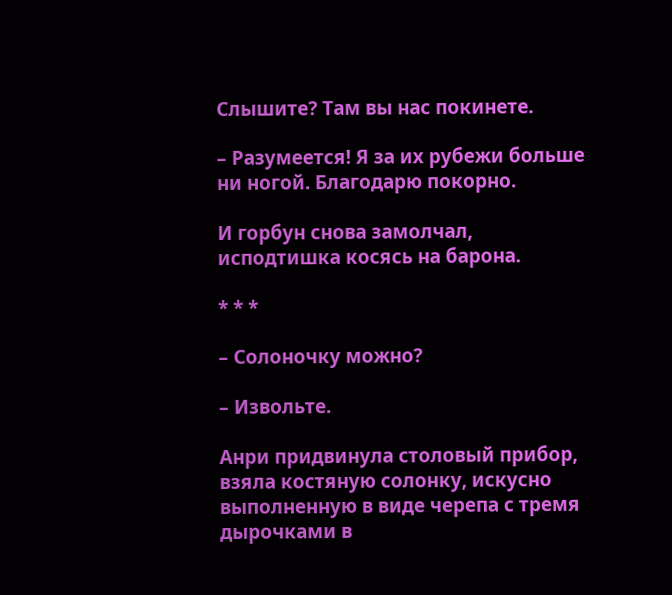Слышите? Там вы нас покинете.

– Разумеется! Я за их рубежи больше ни ногой. Благодарю покорно.

И горбун снова замолчал, исподтишка косясь на барона.

* * *

– Солоночку можно?

– Извольте.

Анри придвинула столовый прибор, взяла костяную солонку, искусно выполненную в виде черепа с тремя дырочками в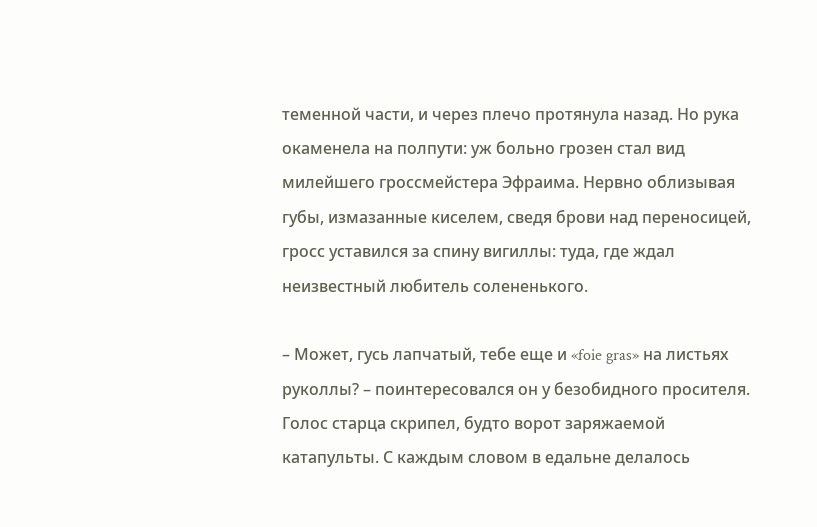теменной части, и через плечо протянула назад. Но рука окаменела на полпути: уж больно грозен стал вид милейшего гроссмейстера Эфраима. Нервно облизывая губы, измазанные киселем, сведя брови над переносицей, гросс уставился за спину вигиллы: туда, где ждал неизвестный любитель солененького.

– Может, гусь лапчатый, тебе еще и «foie gras» на листьях руколлы? – поинтересовался он у безобидного просителя. Голос старца скрипел, будто ворот заряжаемой катапульты. С каждым словом в едальне делалось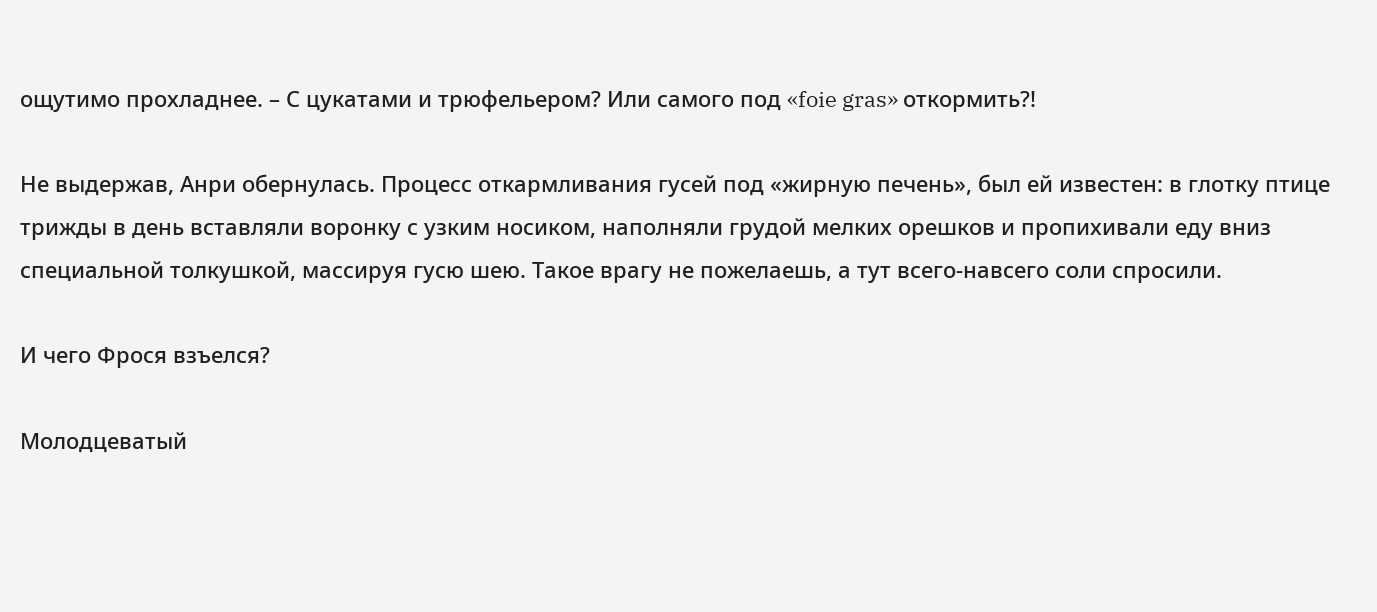ощутимо прохладнее. – С цукатами и трюфельером? Или самого под «foie gras» откормить?!

Не выдержав, Анри обернулась. Процесс откармливания гусей под «жирную печень», был ей известен: в глотку птице трижды в день вставляли воронку с узким носиком, наполняли грудой мелких орешков и пропихивали еду вниз специальной толкушкой, массируя гусю шею. Такое врагу не пожелаешь, а тут всего-навсего соли спросили.

И чего Фрося взъелся?

Молодцеватый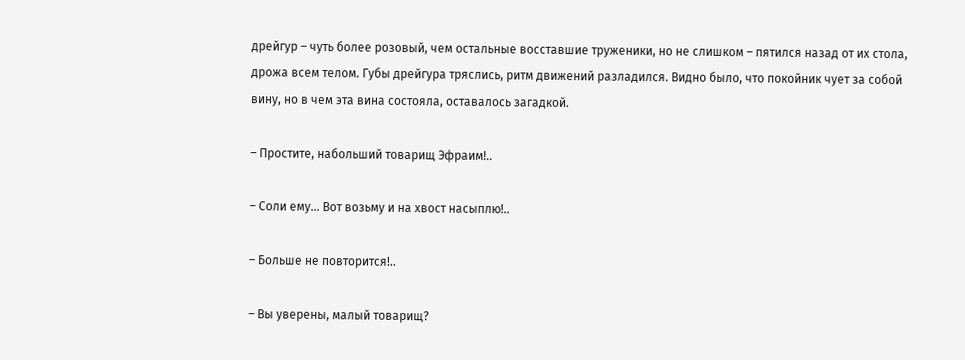дрейгур – чуть более розовый, чем остальные восставшие труженики, но не слишком – пятился назад от их стола, дрожа всем телом. Губы дрейгура тряслись, ритм движений разладился. Видно было, что покойник чует за собой вину, но в чем эта вина состояла, оставалось загадкой.

– Простите, набольший товарищ Эфраим!..

– Соли ему… Вот возьму и на хвост насыплю!..

– Больше не повторится!..

– Вы уверены, малый товарищ?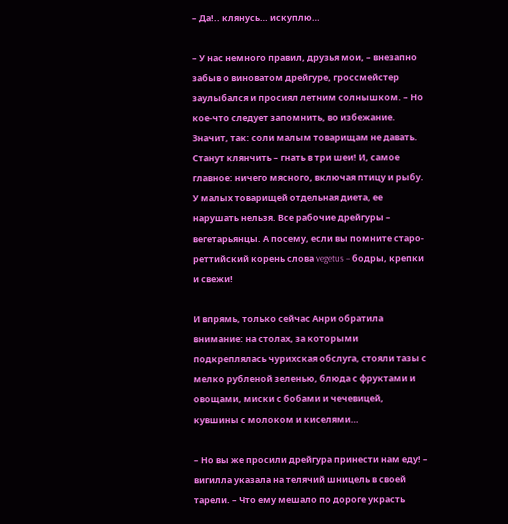– Да!.. клянусь… искуплю…

– У нас немного правил, друзья мои, – внезапно забыв о виноватом дрейгуре, гроссмейстер заулыбался и просиял летним солнышком. – Но кое-что следует запомнить, во избежание. Значит, так: соли малым товарищам не давать. Станут клянчить – гнать в три шеи! И, самое главное: ничего мясного, включая птицу и рыбу. У малых товарищей отдельная диета, ее нарушать нельзя. Все рабочие дрейгуры – вегетарьянцы. А посему, если вы помните старо-реттийский корень слова vegetus – бодры, крепки и свежи!

И впрямь, только сейчас Анри обратила внимание: на столах, за которыми подкреплялась чурихская обслуга, стояли тазы с мелко рубленой зеленью, блюда с фруктами и овощами, миски с бобами и чечевицей, кувшины с молоком и киселями…

– Но вы же просили дрейгура принести нам еду! – вигилла указала на телячий шницель в своей тарели. – Что ему мешало по дороге украсть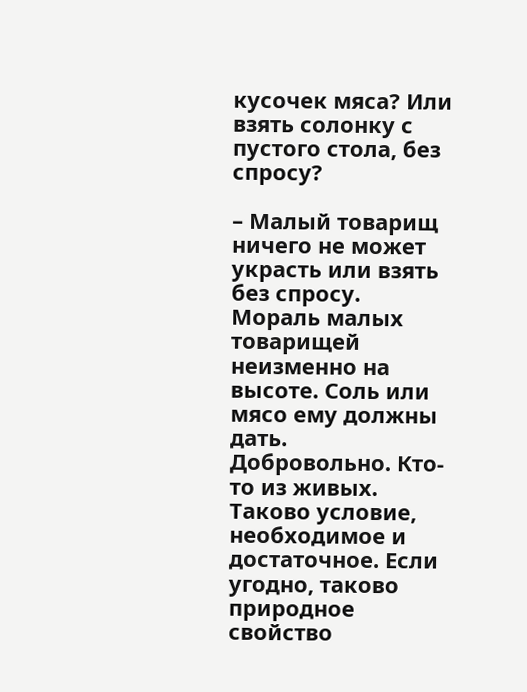кусочек мяса? Или взять солонку с пустого стола, без спросу?

– Малый товарищ ничего не может украсть или взять без спросу. Мораль малых товарищей неизменно на высоте. Соль или мясо ему должны дать. Добровольно. Кто-то из живых. Таково условие, необходимое и достаточное. Если угодно, таково природное свойство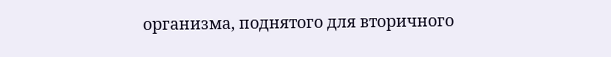организма, поднятого для вторичного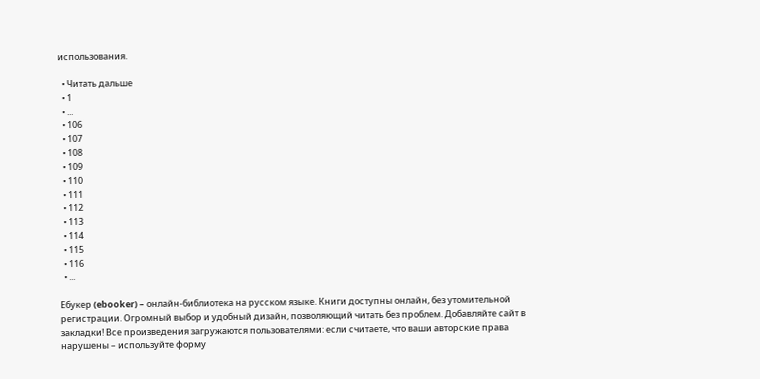использования.

  • Читать дальше
  • 1
  • ...
  • 106
  • 107
  • 108
  • 109
  • 110
  • 111
  • 112
  • 113
  • 114
  • 115
  • 116
  • ...

Ебукер (ebooker) – онлайн-библиотека на русском языке. Книги доступны онлайн, без утомительной регистрации. Огромный выбор и удобный дизайн, позволяющий читать без проблем. Добавляйте сайт в закладки! Все произведения загружаются пользователями: если считаете, что ваши авторские права нарушены – используйте форму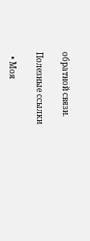обратной связи.

Полезные ссылки

  • Моя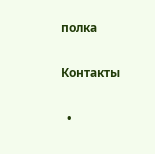полка

Контакты

  •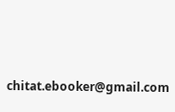chitat.ebooker@gmail.com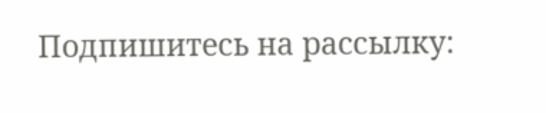Подпишитесь на рассылку: